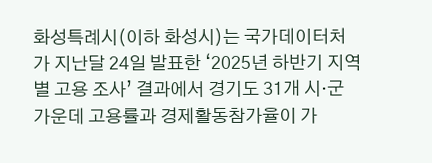화성특례시(이하 화성시)는 국가데이터처가 지난달 24일 발표한 ‘2025년 하반기 지역별 고용 조사’ 결과에서 경기도 31개 시·군 가운데 고용률과 경제활동참가율이 가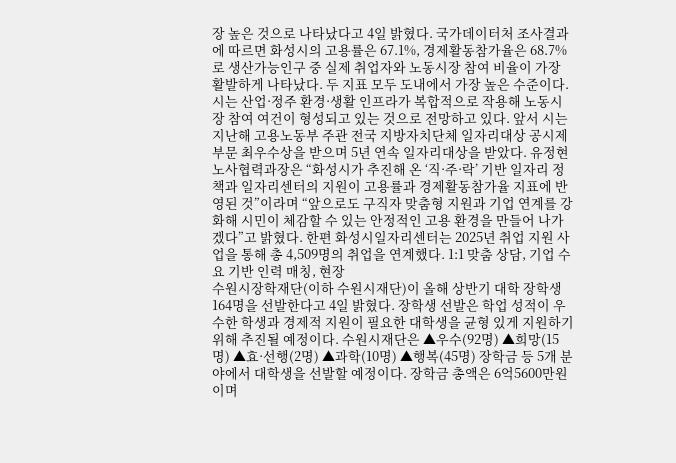장 높은 것으로 나타났다고 4일 밝혔다. 국가데이터처 조사결과에 따르면 화성시의 고용률은 67.1%, 경제활동참가율은 68.7%로 생산가능인구 중 실제 취업자와 노동시장 참여 비율이 가장 활발하게 나타났다. 두 지표 모두 도내에서 가장 높은 수준이다. 시는 산업·정주 환경·생활 인프라가 복합적으로 작용해 노동시장 참여 여건이 형성되고 있는 것으로 전망하고 있다. 앞서 시는 지난해 고용노동부 주관 전국 지방자치단체 일자리대상 공시제 부문 최우수상을 받으며 5년 연속 일자리대상을 받았다. 유정현 노사협력과장은 “화성시가 추진해 온 ‘직·주·락’ 기반 일자리 정책과 일자리센터의 지원이 고용률과 경제활동참가율 지표에 반영된 것”이라며 “앞으로도 구직자 맞춤형 지원과 기업 연계를 강화해 시민이 체감할 수 있는 안정적인 고용 환경을 만들어 나가겠다”고 밝혔다. 한편 화성시일자리센터는 2025년 취업 지원 사업을 통해 총 4,509명의 취업을 연계했다. 1:1 맞춤 상담, 기업 수요 기반 인력 매칭, 현장
수원시장학재단(이하 수원시재단)이 올해 상반기 대학 장학생 164명을 선발한다고 4일 밝혔다. 장학생 선발은 학업 성적이 우수한 학생과 경제적 지원이 필요한 대학생을 균형 있게 지원하기 위해 추진될 예정이다. 수원시재단은 ▲우수(92명) ▲희망(15명) ▲효·선행(2명) ▲과학(10명) ▲행복(45명) 장학금 등 5개 분야에서 대학생을 선발할 예정이다. 장학금 총액은 6억5600만원이며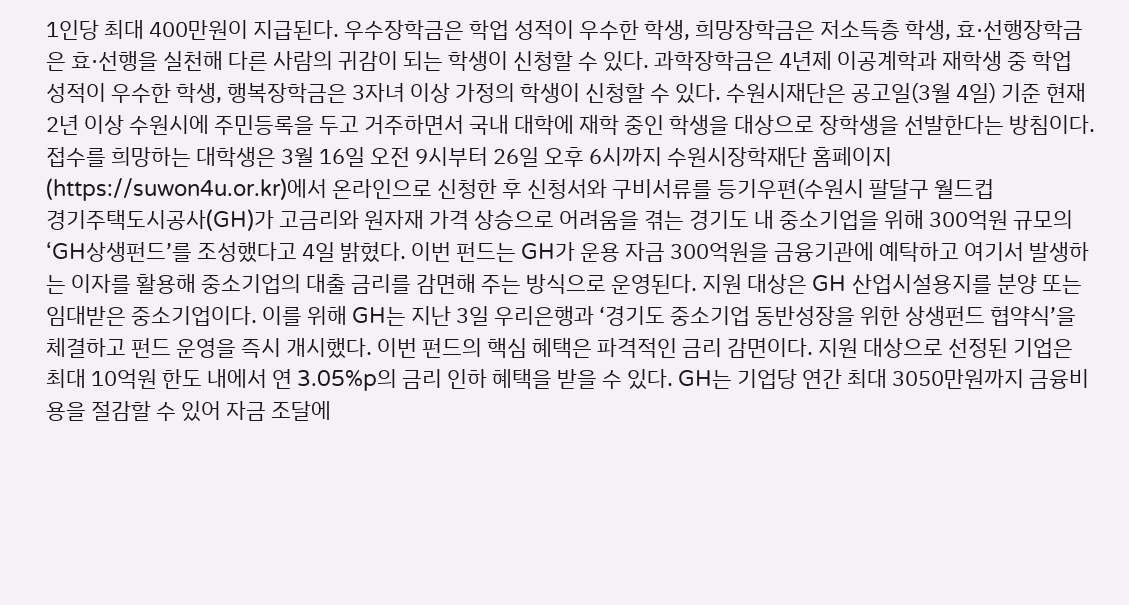1인당 최대 400만원이 지급된다. 우수장학금은 학업 성적이 우수한 학생, 희망장학금은 저소득층 학생, 효·선행장학금은 효·선행을 실천해 다른 사람의 귀감이 되는 학생이 신청할 수 있다. 과학장학금은 4년제 이공계학과 재학생 중 학업 성적이 우수한 학생, 행복장학금은 3자녀 이상 가정의 학생이 신청할 수 있다. 수원시재단은 공고일(3월 4일) 기준 현재 2년 이상 수원시에 주민등록을 두고 거주하면서 국내 대학에 재학 중인 학생을 대상으로 장학생을 선발한다는 방침이다. 접수를 희망하는 대학생은 3월 16일 오전 9시부터 26일 오후 6시까지 수원시장학재단 홈페이지(https://suwon4u.or.kr)에서 온라인으로 신청한 후 신청서와 구비서류를 등기우편(수원시 팔달구 월드컵
경기주택도시공사(GH)가 고금리와 원자재 가격 상승으로 어려움을 겪는 경기도 내 중소기업을 위해 300억원 규모의 ‘GH상생펀드’를 조성했다고 4일 밝혔다. 이번 펀드는 GH가 운용 자금 300억원을 금융기관에 예탁하고 여기서 발생하는 이자를 활용해 중소기업의 대출 금리를 감면해 주는 방식으로 운영된다. 지원 대상은 GH 산업시설용지를 분양 또는 임대받은 중소기업이다. 이를 위해 GH는 지난 3일 우리은행과 ‘경기도 중소기업 동반성장을 위한 상생펀드 협약식’을 체결하고 펀드 운영을 즉시 개시했다. 이번 펀드의 핵심 혜택은 파격적인 금리 감면이다. 지원 대상으로 선정된 기업은 최대 10억원 한도 내에서 연 3.05%p의 금리 인하 혜택을 받을 수 있다. GH는 기업당 연간 최대 3050만원까지 금융비용을 절감할 수 있어 자금 조달에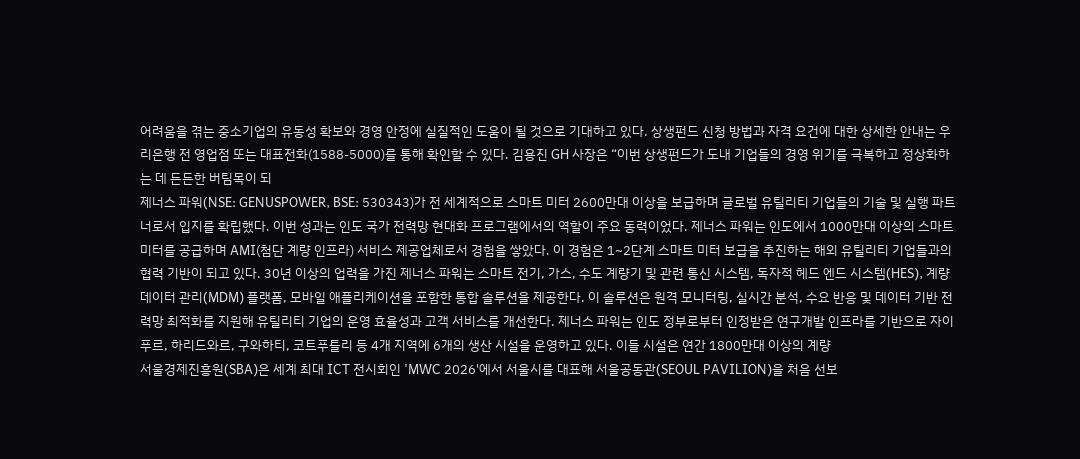어려움을 겪는 중소기업의 유동성 확보와 경영 안정에 실질적인 도움이 될 것으로 기대하고 있다. 상생펀드 신청 방법과 자격 요건에 대한 상세한 안내는 우리은행 전 영업점 또는 대표전화(1588-5000)를 통해 확인할 수 있다. 김용진 GH 사장은 “이번 상생펀드가 도내 기업들의 경영 위기를 극복하고 정상화하는 데 든든한 버팀목이 되
제너스 파워(NSE: GENUSPOWER, BSE: 530343)가 전 세계적으로 스마트 미터 2600만대 이상을 보급하며 글로벌 유틸리티 기업들의 기술 및 실행 파트너로서 입지를 확립했다. 이번 성과는 인도 국가 전력망 현대화 프로그램에서의 역할이 주요 동력이었다. 제너스 파워는 인도에서 1000만대 이상의 스마트 미터를 공급하며 AMI(첨단 계량 인프라) 서비스 제공업체로서 경험을 쌓았다. 이 경험은 1~2단계 스마트 미터 보급을 추진하는 해외 유틸리티 기업들과의 협력 기반이 되고 있다. 30년 이상의 업력을 가진 제너스 파워는 스마트 전기, 가스, 수도 계량기 및 관련 통신 시스템, 독자적 헤드 엔드 시스템(HES), 계량 데이터 관리(MDM) 플랫폼, 모바일 애플리케이션을 포함한 통합 솔루션을 제공한다. 이 솔루션은 원격 모니터링, 실시간 분석, 수요 반응 및 데이터 기반 전력망 최적화를 지원해 유틸리티 기업의 운영 효율성과 고객 서비스를 개선한다. 제너스 파워는 인도 정부로부터 인정받은 연구개발 인프라를 기반으로 자이푸르, 하리드와르, 구와하티, 코트푸틀리 등 4개 지역에 6개의 생산 시설을 운영하고 있다. 이들 시설은 연간 1800만대 이상의 계량
서울경제진흥원(SBA)은 세계 최대 ICT 전시회인 'MWC 2026'에서 서울시를 대표해 서울공동관(SEOUL PAVILION)을 처음 선보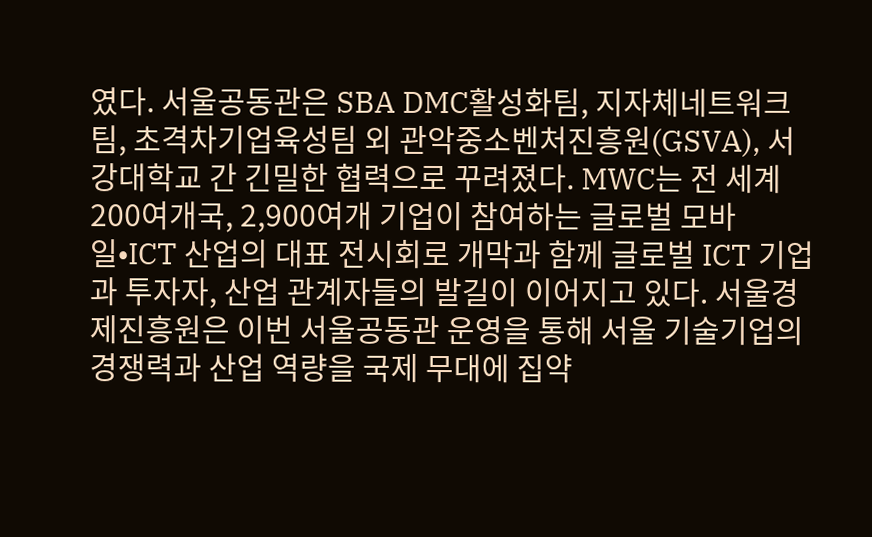였다. 서울공동관은 SBA DMC활성화팀, 지자체네트워크팀, 초격차기업육성팀 외 관악중소벤처진흥원(GSVA), 서강대학교 간 긴밀한 협력으로 꾸려졌다. MWC는 전 세계 200여개국, 2,900여개 기업이 참여하는 글로벌 모바일•ICT 산업의 대표 전시회로 개막과 함께 글로벌 ICT 기업과 투자자, 산업 관계자들의 발길이 이어지고 있다. 서울경제진흥원은 이번 서울공동관 운영을 통해 서울 기술기업의 경쟁력과 산업 역량을 국제 무대에 집약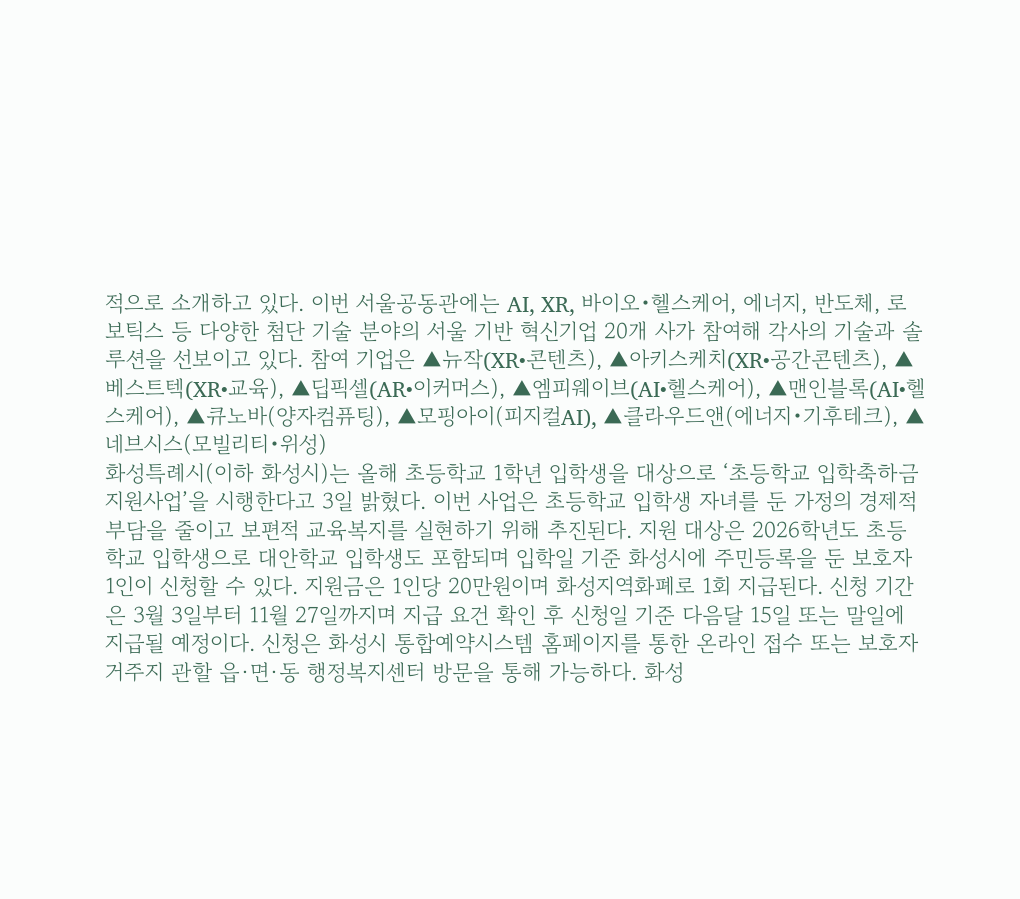적으로 소개하고 있다. 이번 서울공동관에는 AI, XR, 바이오•헬스케어, 에너지, 반도체, 로보틱스 등 다양한 첨단 기술 분야의 서울 기반 혁신기업 20개 사가 참여해 각사의 기술과 솔루션을 선보이고 있다. 참여 기업은 ▲뉴작(XR•콘텐츠), ▲아키스케치(XR•공간콘텐츠), ▲베스트텍(XR•교육), ▲딥픽셀(AR•이커머스), ▲엠피웨이브(AI•헬스케어), ▲맨인블록(AI•헬스케어), ▲큐노바(양자컴퓨팅), ▲모핑아이(피지컬AI), ▲클라우드앤(에너지•기후테크), ▲네브시스(모빌리티•위성)
화성특례시(이하 화성시)는 올해 초등학교 1학년 입학생을 대상으로 ‘초등학교 입학축하금 지원사업’을 시행한다고 3일 밝혔다. 이번 사업은 초등학교 입학생 자녀를 둔 가정의 경제적 부담을 줄이고 보편적 교육복지를 실현하기 위해 추진된다. 지원 대상은 2026학년도 초등학교 입학생으로 대안학교 입학생도 포함되며 입학일 기준 화성시에 주민등록을 둔 보호자 1인이 신청할 수 있다. 지원금은 1인당 20만원이며 화성지역화폐로 1회 지급된다. 신청 기간은 3월 3일부터 11월 27일까지며 지급 요건 확인 후 신청일 기준 다음달 15일 또는 말일에 지급될 예정이다. 신청은 화성시 통합예약시스템 홈페이지를 통한 온라인 접수 또는 보호자 거주지 관할 읍·면·동 행정복지센터 방문을 통해 가능하다. 화성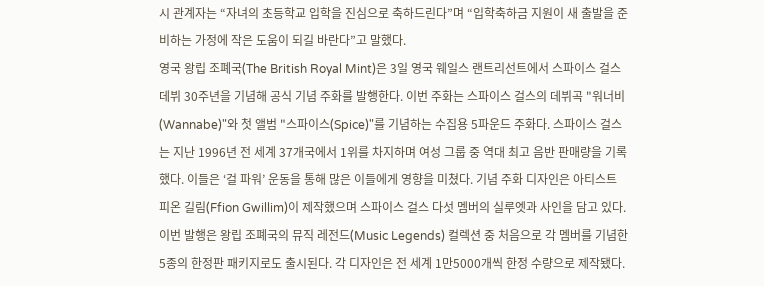시 관계자는 “자녀의 초등학교 입학을 진심으로 축하드린다”며 “입학축하금 지원이 새 출발을 준비하는 가정에 작은 도움이 되길 바란다”고 말했다.
영국 왕립 조폐국(The British Royal Mint)은 3일 영국 웨일스 랜트리선트에서 스파이스 걸스 데뷔 30주년을 기념해 공식 기념 주화를 발행한다. 이번 주화는 스파이스 걸스의 데뷔곡 "워너비(Wannabe)"와 첫 앨범 "스파이스(Spice)"를 기념하는 수집용 5파운드 주화다. 스파이스 걸스는 지난 1996년 전 세계 37개국에서 1위를 차지하며 여성 그룹 중 역대 최고 음반 판매량을 기록했다. 이들은 ‘걸 파워’ 운동을 통해 많은 이들에게 영향을 미쳤다. 기념 주화 디자인은 아티스트 피온 길림(Ffion Gwillim)이 제작했으며 스파이스 걸스 다섯 멤버의 실루엣과 사인을 담고 있다. 이번 발행은 왕립 조폐국의 뮤직 레전드(Music Legends) 컬렉션 중 처음으로 각 멤버를 기념한 5종의 한정판 패키지로도 출시된다. 각 디자인은 전 세계 1만5000개씩 한정 수량으로 제작됐다.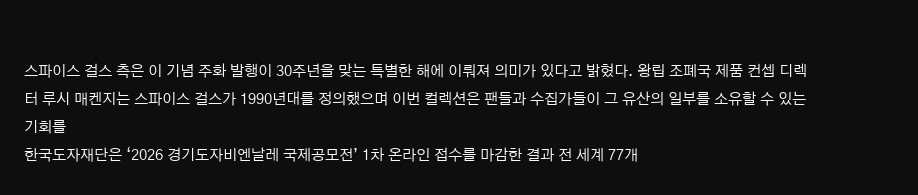스파이스 걸스 측은 이 기념 주화 발행이 30주년을 맞는 특별한 해에 이뤄져 의미가 있다고 밝혔다. 왕립 조폐국 제품 컨셉 디렉터 루시 매켄지는 스파이스 걸스가 1990년대를 정의했으며 이번 컬렉션은 팬들과 수집가들이 그 유산의 일부를 소유할 수 있는 기회를
한국도자재단은 ‘2026 경기도자비엔날레 국제공모전’ 1차 온라인 접수를 마감한 결과 전 세계 77개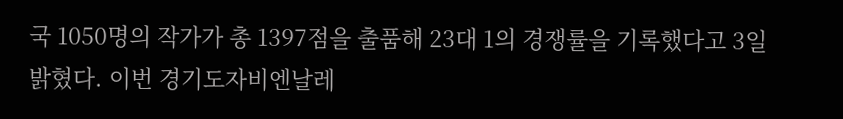국 1050명의 작가가 총 1397점을 출품해 23대 1의 경쟁률을 기록했다고 3일 밝혔다. 이번 경기도자비엔날레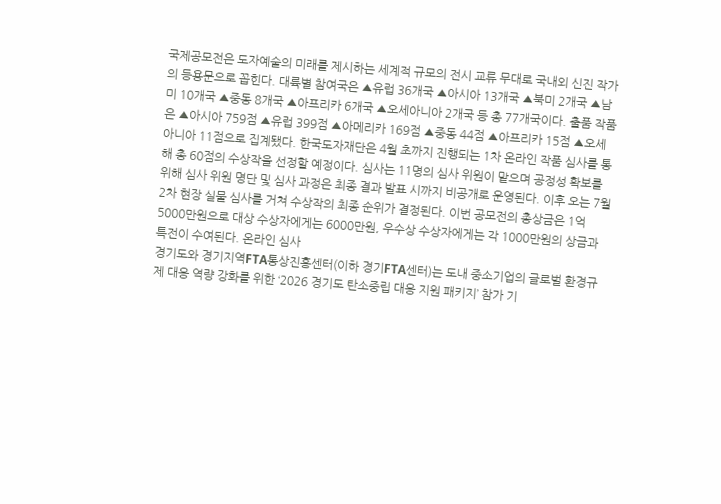국제공모전은 도자예술의 미래를 제시하는 세계적 규모의 전시 교류 무대로 국내외 신진 작가의 등용문으로 꼽힌다. 대륙별 참여국은 ▲유럽 36개국 ▲아시아 13개국 ▲북미 2개국 ▲남미 10개국 ▲중동 8개국 ▲아프리카 6개국 ▲오세아니아 2개국 등 총 77개국이다. 출품 작품은 ▲아시아 759점 ▲유럽 399점 ▲아메리카 169점 ▲중동 44점 ▲아프리카 15점 ▲오세아니아 11점으로 집계됐다. 한국도자재단은 4월 초까지 진행되는 1차 온라인 작품 심사를 통해 총 60점의 수상작을 선정할 예정이다. 심사는 11명의 심사 위원이 맡으며 공정성 확보를 위해 심사 위원 명단 및 심사 과정은 최종 결과 발표 시까지 비공개로 운영된다. 이후 오는 7월 2차 현장 실물 심사를 거쳐 수상작의 최종 순위가 결정된다. 이번 공모전의 총상금은 1억5000만원으로 대상 수상자에게는 6000만원, 우수상 수상자에게는 각 1000만원의 상금과 특전이 수여된다. 온라인 심사
경기도와 경기지역FTA통상진흥센터(이하 경기FTA센터)는 도내 중소기업의 글로벌 환경규제 대응 역량 강화를 위한 ‘2026 경기도 탄소중립 대응 지원 패키지’ 참가 기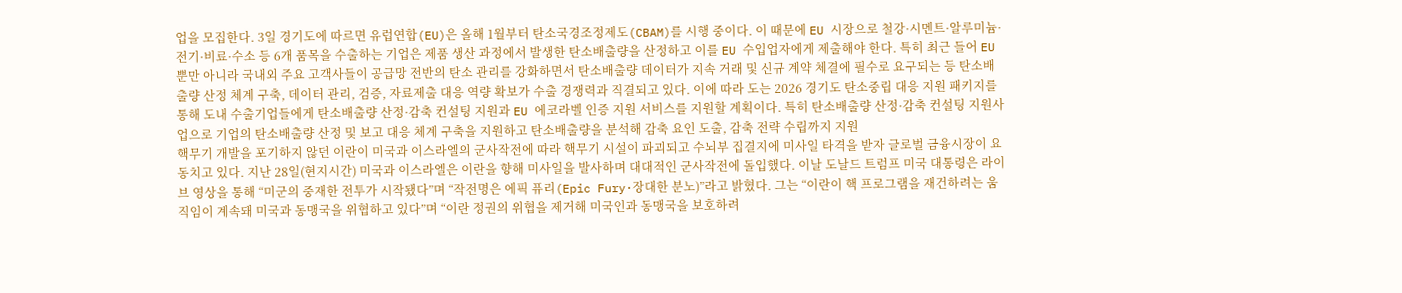업을 모집한다. 3일 경기도에 따르면 유럽연합(EU)은 올해 1월부터 탄소국경조정제도(CBAM)를 시행 중이다. 이 때문에 EU 시장으로 철강·시멘트·알루미늄·전기·비료·수소 등 6개 품목을 수출하는 기업은 제품 생산 과정에서 발생한 탄소배출량을 산정하고 이를 EU 수입업자에게 제출해야 한다. 특히 최근 들어 EU뿐만 아니라 국내외 주요 고객사들이 공급망 전반의 탄소 관리를 강화하면서 탄소배출량 데이터가 지속 거래 및 신규 계약 체결에 필수로 요구되는 등 탄소배출량 산정 체계 구축, 데이터 관리, 검증, 자료제출 대응 역량 확보가 수출 경쟁력과 직결되고 있다. 이에 따라 도는 2026 경기도 탄소중립 대응 지원 패키지를 통해 도내 수출기업들에게 탄소배출량 산정·감축 컨설팅 지원과 EU 에코라벨 인증 지원 서비스를 지원할 계획이다. 특히 탄소배출량 산정·감축 컨설팅 지원사업으로 기업의 탄소배출량 산정 및 보고 대응 체계 구축을 지원하고 탄소배출량을 분석해 감축 요인 도출, 감축 전략 수립까지 지원
핵무기 개발을 포기하지 않던 이란이 미국과 이스라엘의 군사작전에 따라 핵무기 시설이 파괴되고 수뇌부 집결지에 미사일 타격을 받자 글로벌 금융시장이 요동치고 있다. 지난 28일(현지시간) 미국과 이스라엘은 이란을 향해 미사일을 발사하며 대대적인 군사작전에 돌입했다. 이날 도날드 트럼프 미국 대통령은 라이브 영상을 통해 “미군의 중재한 전투가 시작됐다”며 “작전명은 에픽 퓨리(Epic Fury·장대한 분노)”라고 밝혔다. 그는 “이란이 핵 프로그램을 재건하려는 움직임이 계속돼 미국과 동맹국을 위협하고 있다”며 “이란 정권의 위협을 제거해 미국인과 동맹국을 보호하려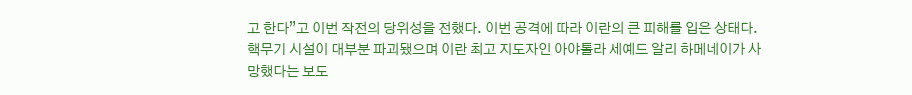고 한다”고 이번 작전의 당위성을 전했다. 이번 공격에 따라 이란의 큰 피해를 입은 상태다. 핵무기 시설이 대부분 파괴됐으며 이란 최고 지도자인 아야톨라 세예드 알리 하메네이가 사망했다는 보도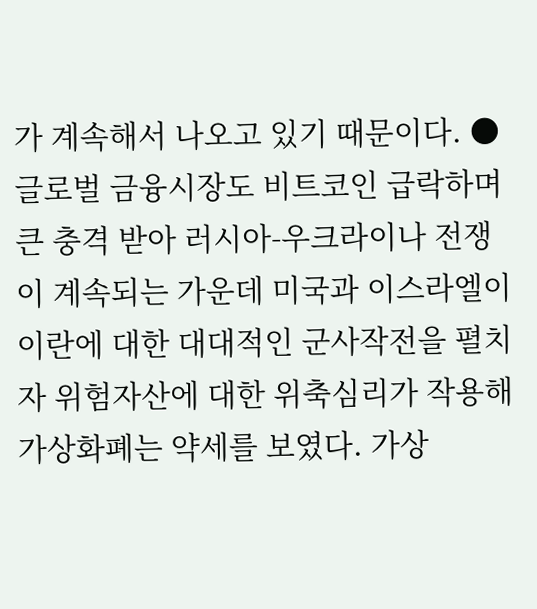가 계속해서 나오고 있기 때문이다. ● 글로벌 금융시장도 비트코인 급락하며 큰 충격 받아 러시아-우크라이나 전쟁이 계속되는 가운데 미국과 이스라엘이 이란에 대한 대대적인 군사작전을 펼치자 위험자산에 대한 위축심리가 작용해 가상화폐는 약세를 보였다. 가상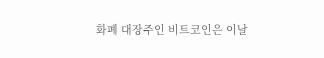화폐 대장주인 비트코인은 이날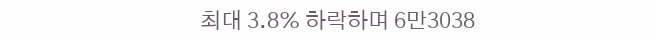최대 3.8% 하락하며 6만3038